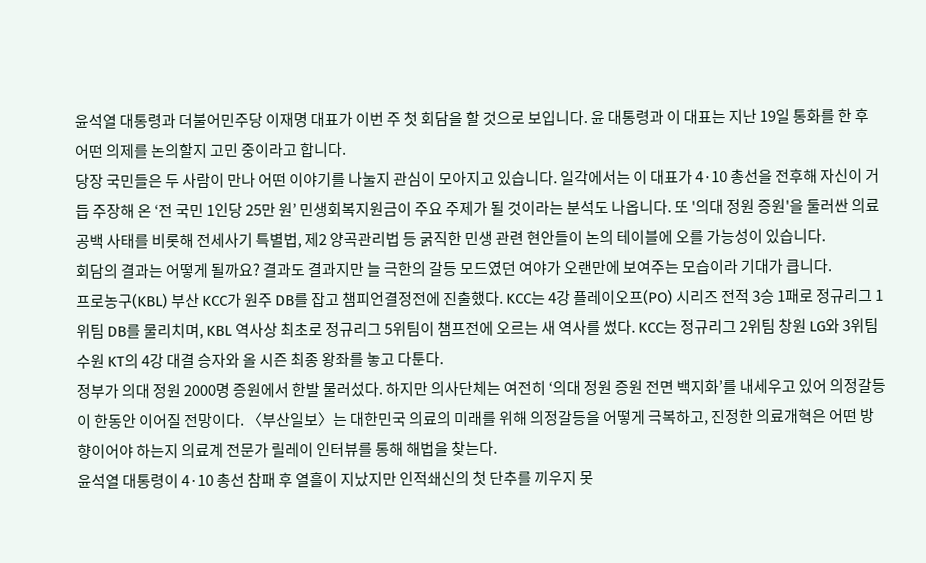윤석열 대통령과 더불어민주당 이재명 대표가 이번 주 첫 회담을 할 것으로 보입니다. 윤 대통령과 이 대표는 지난 19일 통화를 한 후 어떤 의제를 논의할지 고민 중이라고 합니다.
당장 국민들은 두 사람이 만나 어떤 이야기를 나눌지 관심이 모아지고 있습니다. 일각에서는 이 대표가 4·10 총선을 전후해 자신이 거듭 주장해 온 ‘전 국민 1인당 25만 원’ 민생회복지원금이 주요 주제가 될 것이라는 분석도 나옵니다. 또 '의대 정원 증원'을 둘러싼 의료 공백 사태를 비롯해 전세사기 특별법, 제2 양곡관리법 등 굵직한 민생 관련 현안들이 논의 테이블에 오를 가능성이 있습니다.
회담의 결과는 어떻게 될까요? 결과도 결과지만 늘 극한의 갈등 모드였던 여야가 오랜만에 보여주는 모습이라 기대가 큽니다.
프로농구(KBL) 부산 KCC가 원주 DB를 잡고 챔피언결정전에 진출했다. KCC는 4강 플레이오프(PO) 시리즈 전적 3승 1패로 정규리그 1위팀 DB를 물리치며, KBL 역사상 최초로 정규리그 5위팀이 챔프전에 오르는 새 역사를 썼다. KCC는 정규리그 2위팀 창원 LG와 3위팀 수원 KT의 4강 대결 승자와 올 시즌 최종 왕좌를 놓고 다툰다.
정부가 의대 정원 2000명 증원에서 한발 물러섰다. 하지만 의사단체는 여전히 ‘의대 정원 증원 전면 백지화’를 내세우고 있어 의정갈등이 한동안 이어질 전망이다. 〈부산일보〉는 대한민국 의료의 미래를 위해 의정갈등을 어떻게 극복하고, 진정한 의료개혁은 어떤 방향이어야 하는지 의료계 전문가 릴레이 인터뷰를 통해 해법을 찾는다.
윤석열 대통령이 4·10 총선 참패 후 열흘이 지났지만 인적쇄신의 첫 단추를 끼우지 못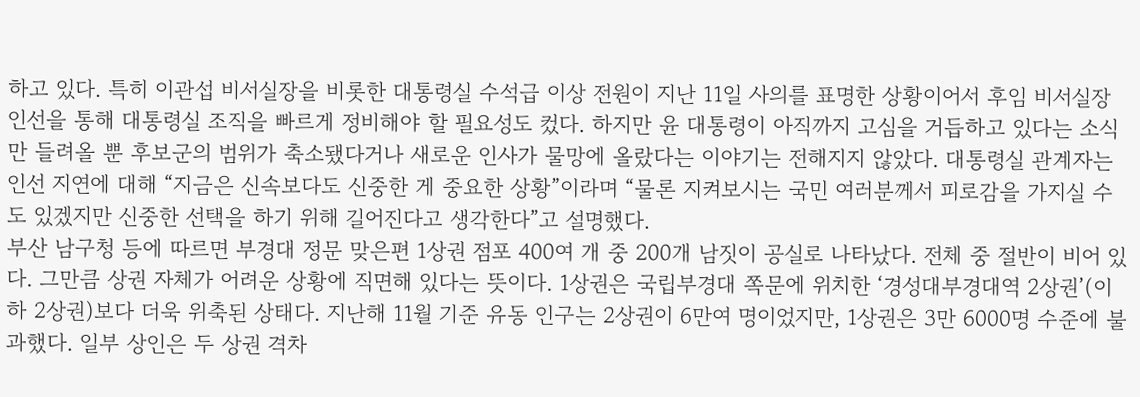하고 있다. 특히 이관섭 비서실장을 비롯한 대통령실 수석급 이상 전원이 지난 11일 사의를 표명한 상황이어서 후임 비서실장 인선을 통해 대통령실 조직을 빠르게 정비해야 할 필요성도 컸다. 하지만 윤 대통령이 아직까지 고심을 거듭하고 있다는 소식만 들려올 뿐 후보군의 범위가 축소됐다거나 새로운 인사가 물망에 올랐다는 이야기는 전해지지 않았다. 대통령실 관계자는 인선 지연에 대해 “지금은 신속보다도 신중한 게 중요한 상황”이라며 “물론 지켜보시는 국민 여러분께서 피로감을 가지실 수도 있겠지만 신중한 선택을 하기 위해 길어진다고 생각한다”고 설명했다.
부산 남구청 등에 따르면 부경대 정문 맞은편 1상권 점포 400여 개 중 200개 남짓이 공실로 나타났다. 전체 중 절반이 비어 있다. 그만큼 상권 자체가 어려운 상황에 직면해 있다는 뜻이다. 1상권은 국립부경대 쪽문에 위치한 ‘경성대부경대역 2상권’(이하 2상권)보다 더욱 위축된 상태다. 지난해 11월 기준 유동 인구는 2상권이 6만여 명이었지만, 1상권은 3만 6000명 수준에 불과했다. 일부 상인은 두 상권 격차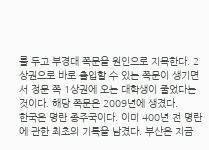를 두고 부경대 쪽문을 원인으로 지목한다. 2상권으로 바로 출입할 수 있는 쪽문이 생기면서 정문 쪽 1상권에 오는 대학생이 줄었다는 것이다. 해당 쪽문은 2009년에 생겼다.
한국은 명란 종주국이다. 이미 400년 전 명란에 관한 최초의 기록을 남겼다. 부산은 지금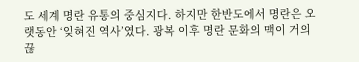도 세계 명란 유통의 중심지다. 하지만 한반도에서 명란은 오랫동안 ‘잊혀진 역사’였다. 광복 이후 명란 문화의 맥이 거의 끊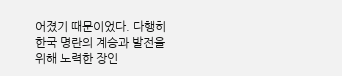어졌기 때문이었다. 다행히 한국 명란의 계승과 발전을 위해 노력한 장인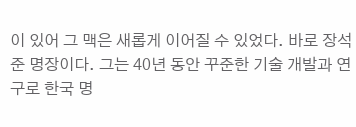이 있어 그 맥은 새롭게 이어질 수 있었다. 바로 장석준 명장이다. 그는 40년 동안 꾸준한 기술 개발과 연구로 한국 명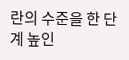란의 수준을 한 단계 높인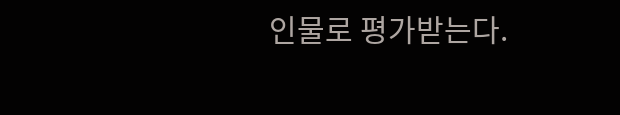인물로 평가받는다.